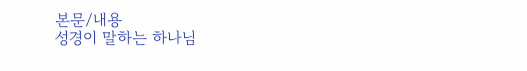본문/내용
성경이 말하는 하나님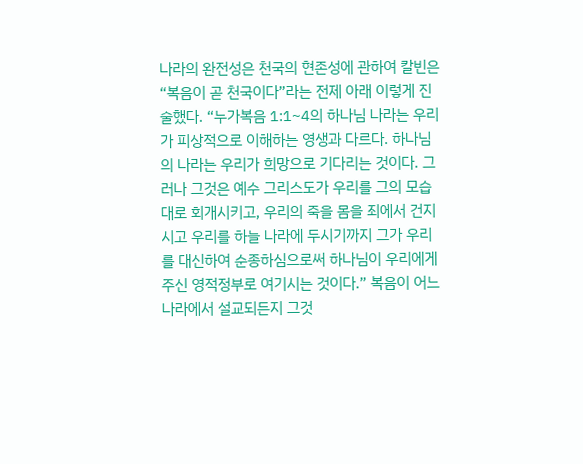나라의 완전성은 천국의 현존성에 관하여 칼빈은 “복음이 곧 천국이다”라는 전제 아래 이렇게 진술했다. “누가복음 1:1~4의 하나님 나라는 우리가 피상적으로 이해하는 영생과 다르다. 하나님의 나라는 우리가 희망으로 기다리는 것이다. 그러나 그것은 예수 그리스도가 우리를 그의 모습대로 회개시키고, 우리의 죽을 몸을 죄에서 건지시고 우리를 하늘 나라에 두시기까지 그가 우리를 대신하여 순종하심으로써 하나님이 우리에게 주신 영적정부로 여기시는 것이다.” 복음이 어느 나라에서 설교되든지 그것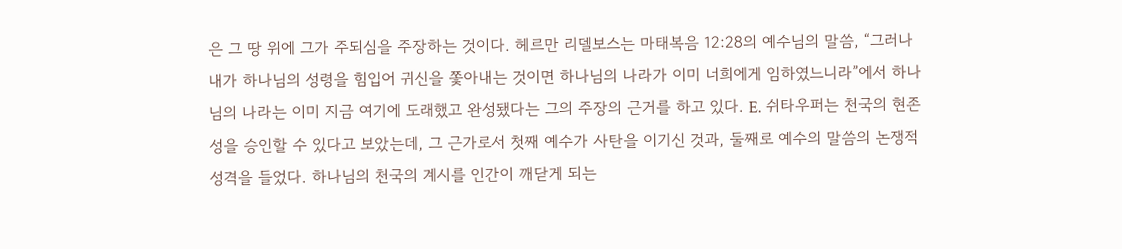은 그 땅 위에 그가 주되심을 주장하는 것이다. 헤르만 리델보스는 마태복음 12:28의 예수님의 말씀, “그러나 내가 하나님의 성령을 힘입어 귀신을 쫓아내는 것이면 하나님의 나라가 이미 너희에게 임하였느니라”에서 하나님의 나라는 이미 지금 여기에 도래했고 완성됐다는 그의 주장의 근거를 하고 있다. E. 쉬타우퍼는 천국의 현존성을 승인할 수 있다고 보았는데, 그 근가로서 첫째 예수가 사탄을 이기신 것과, 둘째로 예수의 말씀의 논쟁적 성격을 들었다. 하나님의 천국의 계시를 인간이 깨닫게 되는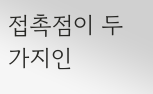접촉점이 두 가지인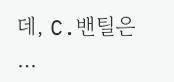데, C.밴틸은 …